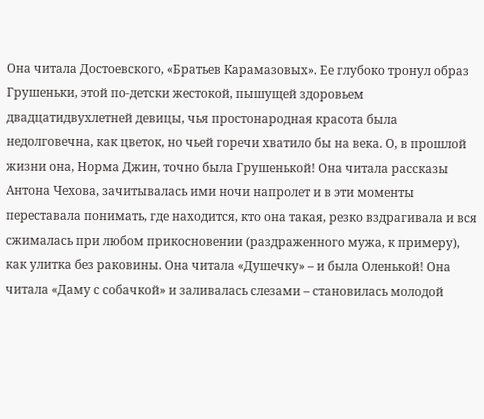Она читала Достоевского, «Братьев Карамазовых». Ее глубоко тронул образ Грушеньки, этой по-детски жестокой, пышущей здоровьем двадцатидвухлетней девицы, чья простонародная красота была недолговечна, как цветок, но чьей горечи хватило бы на века. О, в прошлой жизни она, Норма Джин, точно была Грушенькой! Она читала рассказы Антона Чехова, зачитывалась ими ночи напролет и в эти моменты переставала понимать, где находится, кто она такая, резко вздрагивала и вся сжималась при любом прикосновении (раздраженного мужа, к примеру), как улитка без раковины. Она читала «Душечку» – и была Оленькой! Она читала «Даму с собачкой» и заливалась слезами – становилась молодой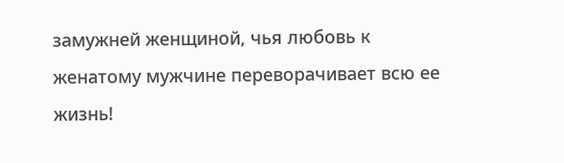замужней женщиной, чья любовь к женатому мужчине переворачивает всю ее жизнь!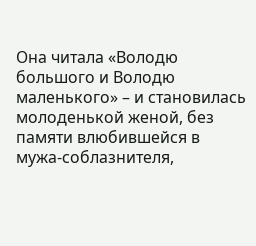Она читала «Володю большого и Володю маленького» – и становилась молоденькой женой, без памяти влюбившейся в мужа-соблазнителя,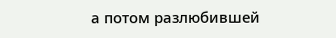а потом разлюбившей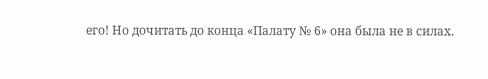его! Но дочитать до конца «Палату № 6» она была не в силах.